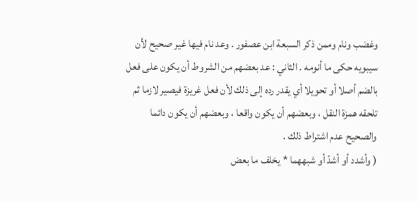وغضب ونام وممن ذكر السبعة ابن عصفور . وعد نام فيها غير صحيح لأن سيبويه حكى ما أنومه . الثاني : عد بعضهم من الشروط أن يكون على فعل بالضم أصلا أو تحويلا أي يقدر رده إلى ذلك لأن فعل غريزة فيصير لازما ثم تلحقه همزة النقل ، وبعضهم أن يكون واقعا ، وبعضهم أن يكون دائما والصحيح عدم اشتراط ذلك .
( وأشدد أو أشدّ أو شبههما * يخلف ما بعض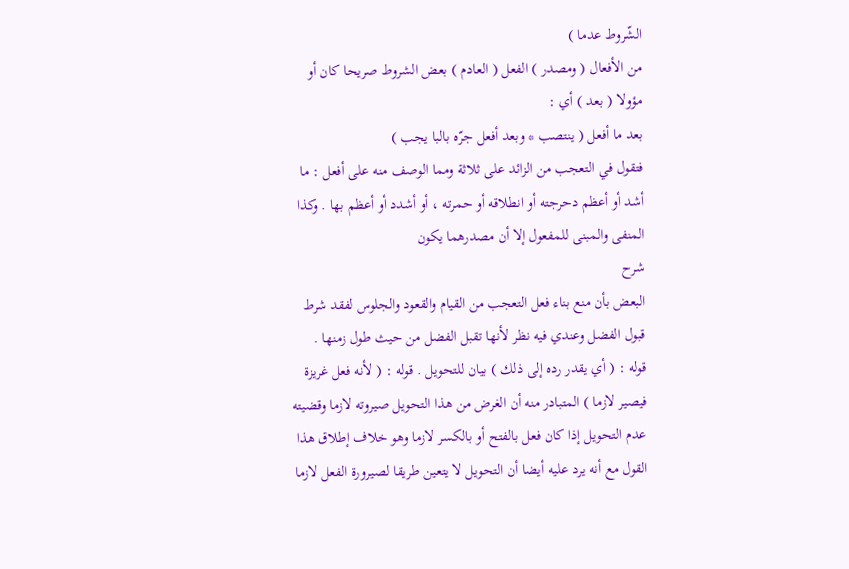الشّروط عدما )
من الأفعال ( ومصدر ) الفعل ( العادم ) بعض الشروط صريحا كان أو مؤولا ( بعد ) أي :
بعد ما أفعل ( ينتصب * وبعد أفعل جرّه بالبا يجب )
فتقول في التعجب من الزائد على ثلاثة ومما الوصف منه على أفعل : ما أشد أو أعظم دحرجته أو انطلاقه أو حمرته ، أو أشدد أو أعظم بها . وكذا المنفى والمبنى للمفعول إلا أن مصدرهما يكون
شرح
البعض بأن منع بناء فعل التعجب من القيام والقعود والجلوس لفقد شرط قبول الفضل وعندي فيه نظر لأنها تقبل الفضل من حيث طول زمنها .
قوله : ( أي يقدر رده إلى ذلك ) بيان للتحويل . قوله : ( لأنه فعل غريزة فيصير لازما ) المتبادر منه أن الغرض من هذا التحويل صيروته لازما وقضيته عدم التحويل إذا كان فعل بالفتح أو بالكسر لازما وهو خلاف إطلاق هذا القول مع أنه يرد عليه أيضا أن التحويل لا يتعين طريقا لصيرورة الفعل لازما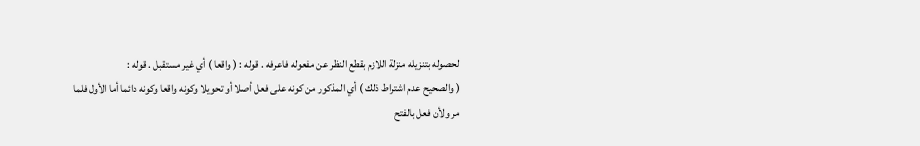لحصوله بتنزيله منزلة اللازم بقطع النظر عن مفعوله فاعرفه . قوله : ( واقعا ) أي غير مستقبل . قوله :
( والصحيح عدم اشتراط ذلك ) أي المذكور من كونه على فعل أصلا أو تحويلا وكونه واقعا وكونه دائما أما الأول فلما مر ولأن فعل بالفتح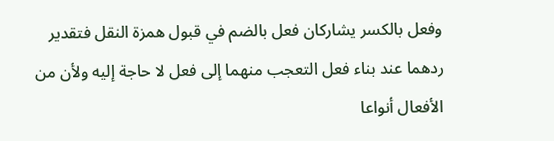وفعل بالكسر يشاركان فعل بالضم في قبول همزة النقل فتقدير ردهما عند بناء فعل التعجب منهما إلى فعل لا حاجة إليه ولأن من الأفعال أنواعا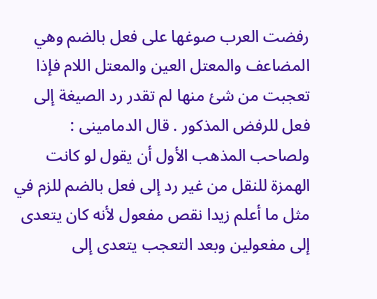رفضت العرب صوغها على فعل بالضم وهي المضاعف والمعتل العين والمعتل اللام فإذا تعجبت من شئ منها لم تقدر رد الصيغة إلى فعل للرفض المذكور . قال الدمامينى : ولصاحب المذهب الأول أن يقول لو كانت الهمزة للنقل من غير رد إلى فعل بالضم للزم في مثل ما أعلم زيدا نقص مفعول لأنه كان يتعدى إلى مفعولين وبعد التعجب يتعدى إلى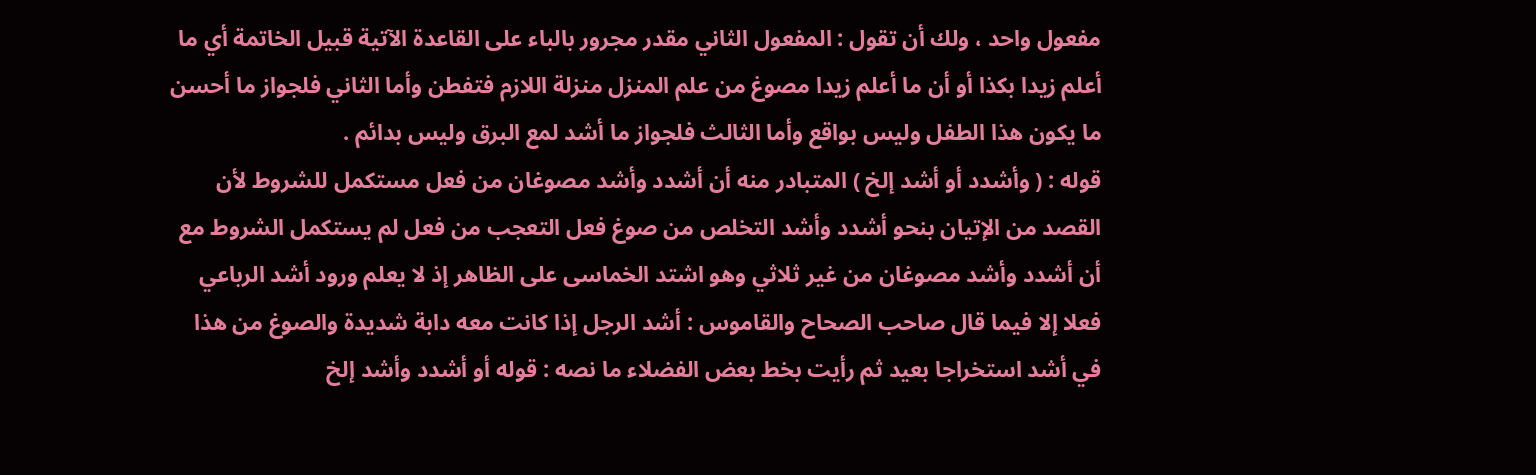مفعول واحد ، ولك أن تقول : المفعول الثاني مقدر مجرور بالباء على القاعدة الآتية قبيل الخاتمة أي ما أعلم زيدا بكذا أو أن ما أعلم زيدا مصوغ من علم المنزل منزلة اللازم فتفطن وأما الثاني فلجواز ما أحسن ما يكون هذا الطفل وليس بواقع وأما الثالث فلجواز ما أشد لمع البرق وليس بدائم .
قوله : ( وأشدد أو أشد إلخ ) المتبادر منه أن أشدد وأشد مصوغان من فعل مستكمل للشروط لأن القصد من الإتيان بنحو أشدد وأشد التخلص من صوغ فعل التعجب من فعل لم يستكمل الشروط مع أن أشدد وأشد مصوغان من غير ثلاثي وهو اشتد الخماسى على الظاهر إذ لا يعلم ورود أشد الرباعي فعلا إلا فيما قال صاحب الصحاح والقاموس : أشد الرجل إذا كانت معه دابة شديدة والصوغ من هذا في أشد استخراجا بعيد ثم رأيت بخط بعض الفضلاء ما نصه : قوله أو أشدد وأشد إلخ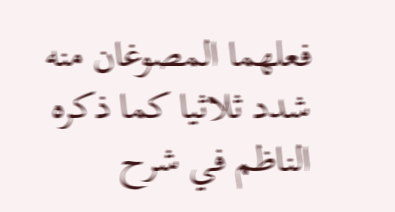فعلهما المصوغان منه شدد ثلاثيا كما ذكره الناظم في شرح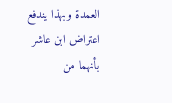العمدة وبهذا يندفع اعتراض ابن عاشر بأنهما من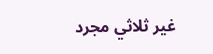غير ثلاثي مجرد